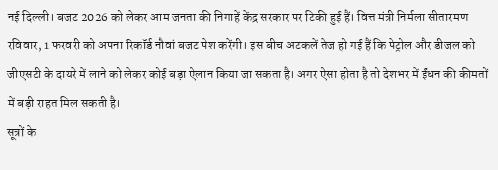नई दिल्ली। बजट 2026 को लेकर आम जनता की निगाहें केंद्र सरकार पर टिकी हुई हैं। वित्त मंत्री निर्मला सीतारमण रविवार, 1 फरवरी को अपना रिकॉर्ड नौवां बजट पेश करेंगी। इस बीच अटकलें तेज हो गई हैं कि पेट्रोल और डीजल को जीएसटी के दायरे में लाने को लेकर कोई बड़ा ऐलान किया जा सकता है। अगर ऐसा होता है तो देशभर में ईंधन की कीमतों में बड़ी राहत मिल सकती है।
सूत्रों के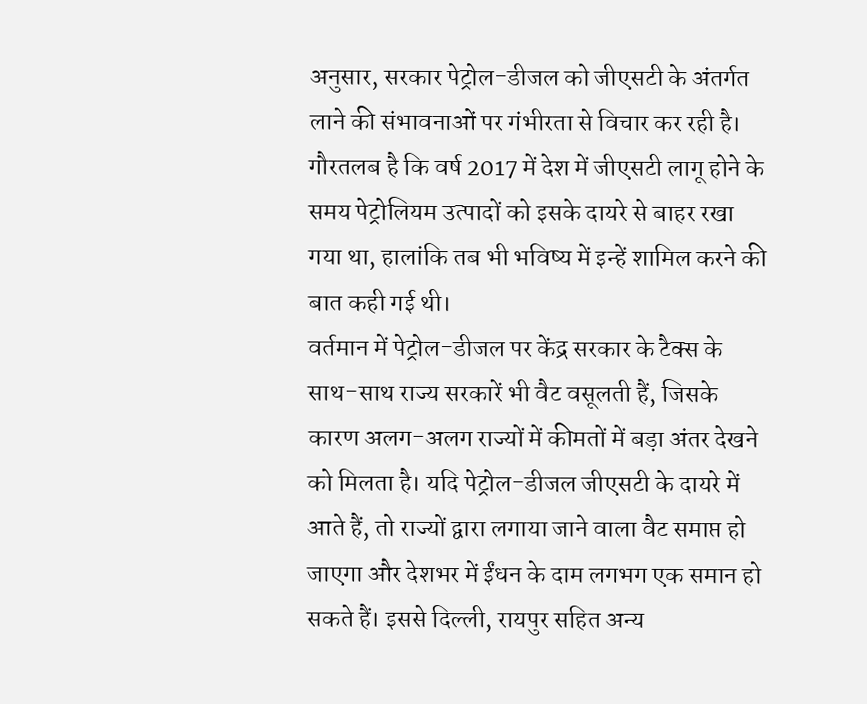अनुसार, सरकार पेट्रोल-डीजल को जीएसटी के अंतर्गत लाने की संभावनाओं पर गंभीरता से विचार कर रही है। गौरतलब है कि वर्ष 2017 में देश में जीएसटी लागू होने के समय पेट्रोलियम उत्पादों को इसके दायरे से बाहर रखा गया था, हालांकि तब भी भविष्य में इन्हें शामिल करने की बात कही गई थी।
वर्तमान में पेट्रोल-डीजल पर केंद्र सरकार के टैक्स के साथ-साथ राज्य सरकारें भी वैट वसूलती हैं, जिसके कारण अलग-अलग राज्यों में कीमतों में बड़ा अंतर देखने को मिलता है। यदि पेट्रोल-डीजल जीएसटी के दायरे में आते हैं, तो राज्यों द्वारा लगाया जाने वाला वैट समाप्त हो जाएगा और देशभर में ईंधन के दाम लगभग एक समान हो सकते हैं। इससे दिल्ली, रायपुर सहित अन्य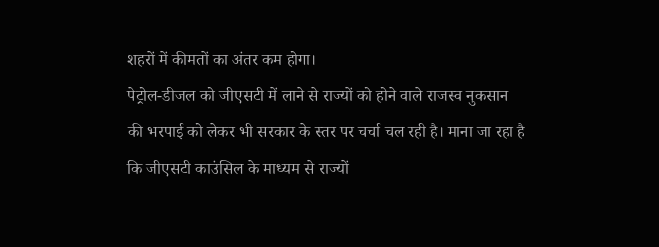शहरों में कीमतों का अंतर कम होगा।
पेट्रोल-डीजल को जीएसटी में लाने से राज्यों को होने वाले राजस्व नुकसान की भरपाई को लेकर भी सरकार के स्तर पर चर्चा चल रही है। माना जा रहा है कि जीएसटी काउंसिल के माध्यम से राज्यों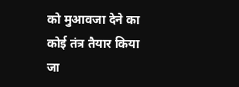को मुआवजा देने का कोई तंत्र तैयार किया जा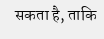सकता है, ताकि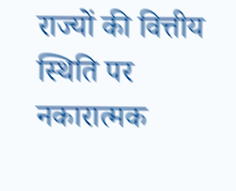राज्यों की वित्तीय स्थिति पर नकारात्मक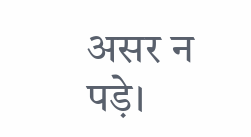असर न पड़े।